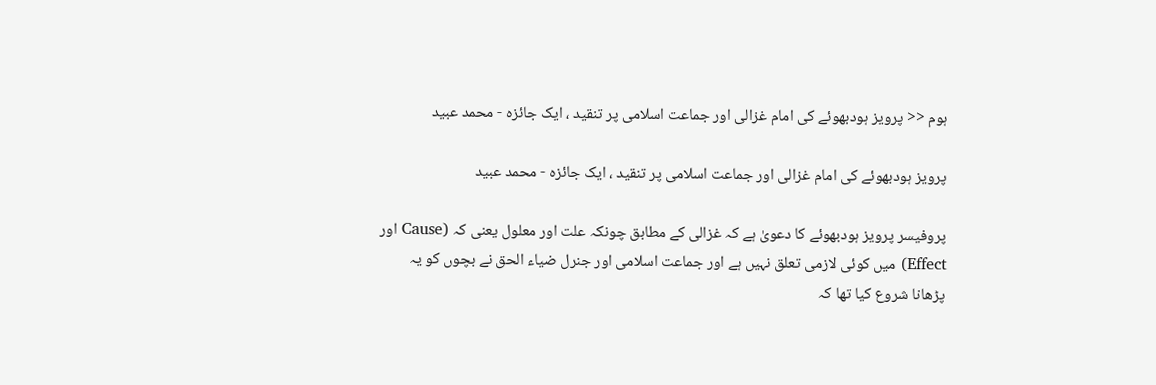ہوم << پرویز ہودبھوئے کی امام غزالی اور جماعت اسلامی پر تنقید ، ایک جائزہ - محمد عبید

پرویز ہودبھوئے کی امام غزالی اور جماعت اسلامی پر تنقید ، ایک جائزہ - محمد عبید

پروفیسر پرویز ہودبھوئے کا دعویٰ ہے کہ غزالی کے مطابق چونکہ علت اور معلول یعنی کہ (Cause اور Effect) میں کوئی لازمی تعلق نہیں ہے اور جماعت اسلامی اور جنرل ضیاء الحق نے بچوں کو یہ پڑھانا شروع کیا تھا کہ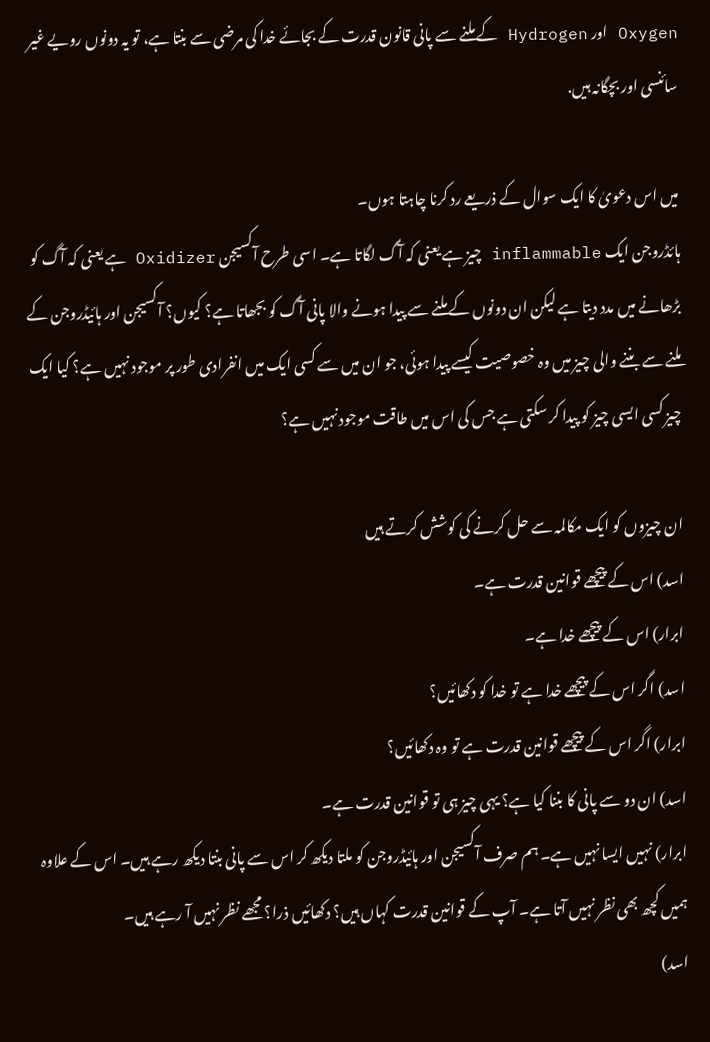Oxygen اور Hydrogen کے ملنے سے پانی قانون قدرت کے بجائے خدا کی مرضی سے بنتا ہے، تو یہ دونوں رویے غیر سائنسی اور بچگانہ ہیں.

میں اس دعویٰ کا ایک سوال کے ذریعے رد کرنا چاہتا ہوں۔
ہائڈروجن ایک inflammable چیز ہے یعنی کہ آگ لگاتا ہے۔ اسی طرح آکسیجن Oxidizer ہے یعنی کہ آگ کو بڑھانے میں مدد دیتا ہے لیکن ان دونوں کے ملنے سے پیدا ہونے والا پانی آگ کو بجھاتا ہے؟ کیوں؟ آکسیجن اور ہائیڈروجن کے ملنے سے بننے والی چیز میں وہ خصوصیت کیسے پیدا ہوئی، جو ان میں سے کسی ایک میں انفرادی طور پر موجود نہیں ہے؟ کیا ایک چیز کسی ایسی چیز کو پیدا کر سکتی ہے جس کی اس میں طاقت موجود نہیں ہے؟

ان چیزوں کو ایک مکالمہ سے حل کرنے کی کوشش کرتے ہیں
اسد) اس کے پیچھے قوانین قدرت ہے۔
ابرار) اس کے پیچھے خدا ہے۔
اسد) اگر اس کے پیچھے خدا ہے تو خدا کو دکھائیں؟
ابرار) اگر اس کے پیچھے قوانین قدرت ہے تو وہ دکھائیں؟
اسد) ان دو سے پانی کا بننا کیا ہے؟ یہی چیز ہی تو قوانین قدرت ہے۔
ابرار) نہیں ایسا نہیں ہے۔ ہم صرف آکسیجن اور ہائیڈروجن کو ملتا دیکھ کر اس سے پانی بنتا دیکھ رہے ہیں۔ اس کے علاوہ ہمیں کچھ بھی نظر نہیں آتا ہے۔ آپ کے قوانین قدرت کہاں ہیں؟ دکھائیں ذرا؟ مجھے نظر نہیں آ رہے ہیں۔
اسد)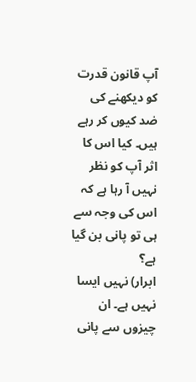آپ قانون قدرت کو دیکھنے کی ضد کیوں کر رہے ہیں۔ کیا اس کا اثر آپ کو نظر نہیں آ رہا ہے کہ اس کی وجہ سے ہی تو پانی بن گیا ہے؟
ابرار) نہیں ایسا نہیں ہے۔ ان چیزوں سے پانی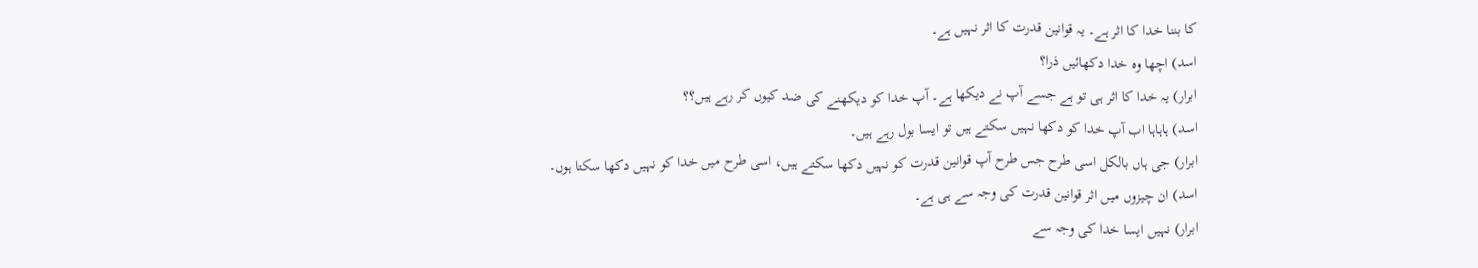کا بننا خدا کا اثر ہے۔ یہ قوانین قدرت کا اثر نہیں ہے۔
اسد) اچھا وہ خدا دکھائیں ذرا؟
ابرار) یہ خدا کا اثر ہی تو ہے جسے آپ نے دیکھا ہے۔ آپ خدا کو دیکھنے کی ضد کیوں کر رہے ہیں؟؟
اسد) ہاہاہا اب آپ خدا کو دکھا نہیں سکتے ہیں تو ایسا بول رہے ہیں۔
ابرار) جی ہاں بالکل اسی طرح جس طرح آپ قوانین قدرت کو نہیں دکھا سکتے ہیں، اسی طرح میں خدا کو نہیں دکھا سکتا ہوں۔
اسد) ان چیزوں میں اثر قوانین قدرت کی وجہ سے ہی ہے۔
ابرار) نہیں ایسا خدا کی وجہ سے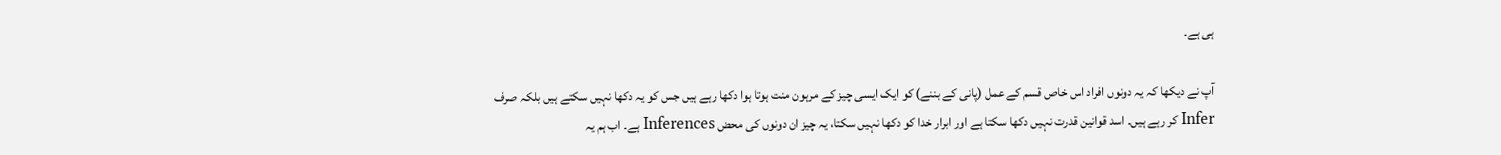ہی ہے۔

آپ نے دیکھا کہ یہ دونوں افراد اس خاص قسم کے عمل (پانی کے بننے) کو ایک ایسی چیز کے مرہون منت ہوتا ہوا دکھا رہے ہیں جس کو یہ دکھا نہیں سکتے ہیں بلکہ صرف Infer کر رہے ہیں۔ اسد قوانین قدرت نہیں دکھا سکتا ہے اور ابرار خدا کو دکھا نہیں سکتا، یہ چیز ان دونوں کی محض Inferences ہے۔ اب ہم یہ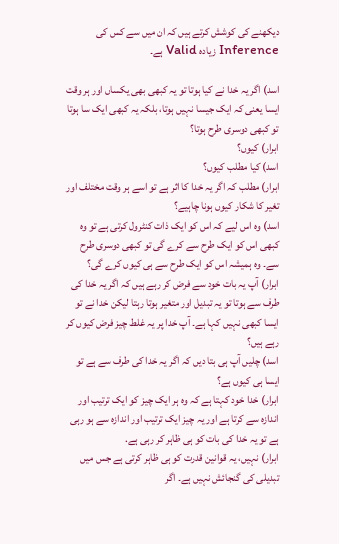دیکھنے کی کوشش کرتے ہیں کہ ان میں سے کس کی Inference زیادہ Valid ہے۔

اسد) اگر یہ خدا نے کیا ہوتا تو یہ کبھی بھی یکساں اور ہر وقت ایسا یعنی کہ ایک جیسا نہیں ہوتا، بلکہ یہ کبھی ایک سا ہوتا تو کبھی دوسری طرح ہوتا؟
ابرار) کیوں؟
اسد) کیا مطلب کیوں؟
ابرار) مطلب کہ اگر یہ خدا کا اثر ہے تو اسے ہر وقت مختلف اور تغیر کا شکار کیوں ہونا چاہیے؟
اسد) وہ اس لیے کہ اس کو ایک ذات کنٹرول کرتی ہے تو وہ کبھی اس کو ایک طرح سے کرے گی تو کبھی دوسری طرح سے۔ وہ ہمیشہ اس کو ایک طرح سے ہی کیوں کرے گی؟
ابرار) آپ یہ بات خود سے فرض کر رہے ہیں کہ اگر یہ خدا کی طرف سے ہوتا تو یہ تبدیل اور متغیر ہوتا رہتا لیکن خدا نے تو ایسا کبھی نہیں کہا ہے۔ آپ خدا پر یہ غلط چیز فرض کیوں کر رہے ہیں؟
اسد) چلیں آپ ہی بتا دیں کہ اگر یہ خدا کی طرف سے ہے تو ایسا ہی کیوں ہے؟
ابرار) خدا خود کہتا ہے کہ وہ ہر ایک چیز کو ایک ترتیب اور اندازہ سے کرتا ہے اور یہ چیز ایک ترتیب اور اندازہ سے ہو رہی ہے تو یہ خدا کی بات کو ہی ظاہر کر رہی ہے.
ابرار) نہیں، یہ قوانین قدرت کو ہی ظاہر کرتی ہے جس میں تبدیلی کی گنجائش نہیں ہے۔ اگر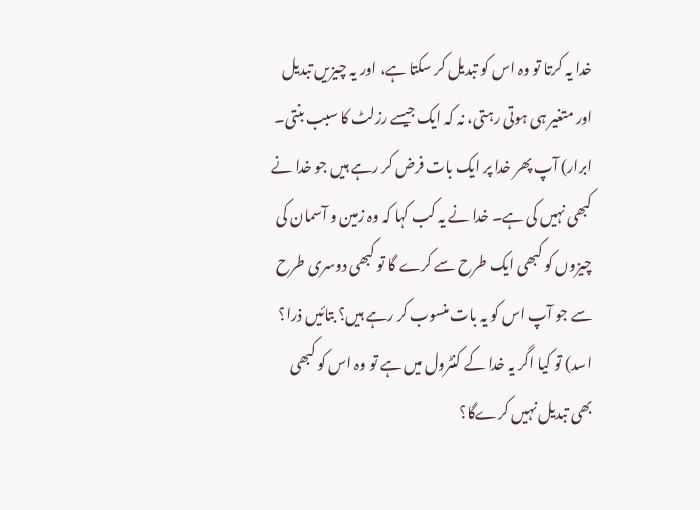خدا یہ کرتا تو وہ اس کو تبدیل کر سکتا ہے، اور یہ چیزیں تبدیل اور متغیر ہی ہوتی رہتی، نہ کہ ایک جیسے رزلٹ کا سبب بنتی۔
ابرار) آپ پھر خدا پر ایک بات فرض کر رہے ہیں جو خدا نے کبھی نہیں کی ہے۔ خدا نے یہ کب کہا کہ وہ زمین و آسمان کی چیزوں کو کبھی ایک طرح سے کرے گا تو کبھی دوسری طرح سے جو آپ اس کو یہ بات منسوب کر رہے ہیں؟ بتائیں ذرا؟
اسد) تو کیا اگر یہ خدا کے کنٹرول میں ہے تو وہ اس کو کبھی بھی تبدیل نہیں کرےگا؟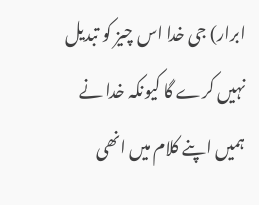ابرار) جی خدا اس چیز کو تبدیل نہیں کرے گا کیونکہ خدا نے ہمیں اپنے کلام میں انھی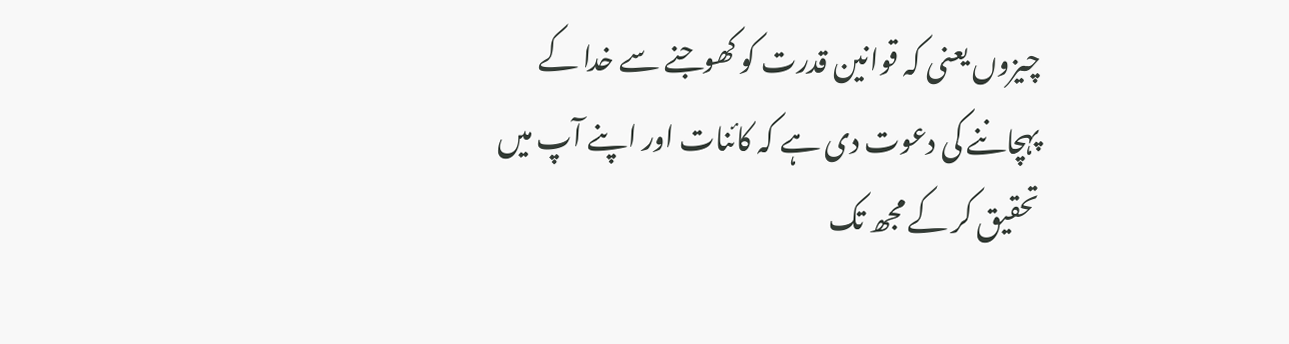چیزوں یعنی کہ قوانین قدرت کو کھوجنے سے خدا کے پہچاننے کی دعوت دی ہے کہ کائنات اور اپنے آپ میں تحقیق کر کے مجھ تک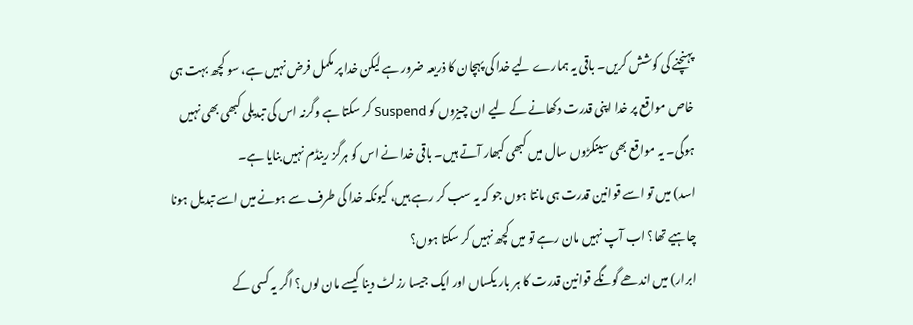پہنچنے کی کوشش کریں۔ باقی یہ ہمارے لیے خدا کی پہچان کا ذریعہ ضرور ہے لیکن خدا پر مکمل فرض نہیں ہے، سو کچھ بہت ہی خاص مواقع پر خدا اپنی قدرت دکھانے کے لیے ان چیزوں کو Suspend کر سکتا ہے وگرنہ اس کی تبدیلی کبھی بھی نہیں ہوگی۔ یہ مواقع بھی سینکڑوں سال میں کبھی کبھار آتے ہیں۔ باقی خدا نے اس کو ہرگز رینڈم نہیں بنایا ہے۔
اسد) میں تو اسے قوانین قدرت ہی مانتا ہوں جو کہ یہ سب کر رہے ہیں، کیونکہ خدا کی طرف سے ہونے میں اسے تبدیل ہونا چاہیے تھا؟ اب آپ نہیں مان رہے تو میں کچھ نہیں کر سکتا ہوں؟
ابرار) میں اندھے گونگے قوانین قدرت کا ہر بار یکساں اور ایک جیسا رزلٹ دینا کیسے مان لوں؟ اگر یہ کسی کے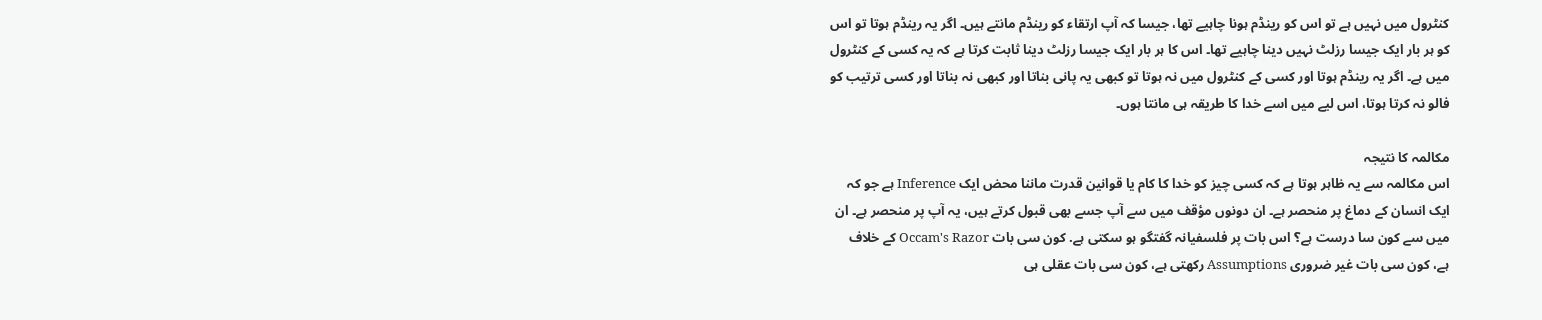کنٹرول میں نہیں ہے تو اس کو رینڈم ہونا چاہیے تھا، جیسا کہ آپ ارتقاء کو رینڈم مانتے ہیں۔ اگر یہ رینڈم ہوتا تو اس کو ہر بار ایک جیسا رزلٹ نہیں دینا چاہیے تھا۔ اس کا ہر بار ایک جیسا رزلٹ دینا ثابت کرتا ہے کہ یہ کسی کے کنٹرول میں ہے۔ اگر یہ رینڈم ہوتا اور کسی کے کنٹرول میں نہ ہوتا تو کبھی یہ پانی بناتا اور کبھی نہ بناتا اور کسی ترتیب کو فالو نہ کرتا ہوتا، اس لیے میں اسے خدا کا طریقہ ہی مانتا ہوں۔

مکالمہ کا نتیجہ
اس مکالمہ سے یہ ظاہر ہوتا ہے کہ کسی چیز کو خدا کا کام یا قوانین قدرت ماننا محض ایک Inference ہے جو کہ ایک انسان کے دماغ پر منحصر ہے۔ ان دونوں مؤقف میں سے آپ جسے بھی قبول کرتے ہیں، یہ آپ پر منحصر ہے۔ ان میں سے کون سا درست ہے؟ اس بات پر فلسفیانہ گفتگو ہو سکتی ہے. کون سی بات Occam's Razor کے خلاف ہے، کون سی بات غیر ضروری Assumptions رکھتی ہے، کون سی بات عقلی ہی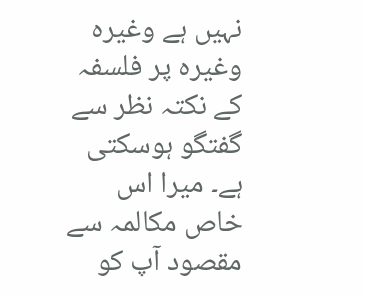نہیں ہے وغیرہ وغیرہ پر فلسفہ کے نکتہ نظر سے گفتگو ہوسکتی ہے۔ میرا اس خاص مکالمہ سے مقصود آپ کو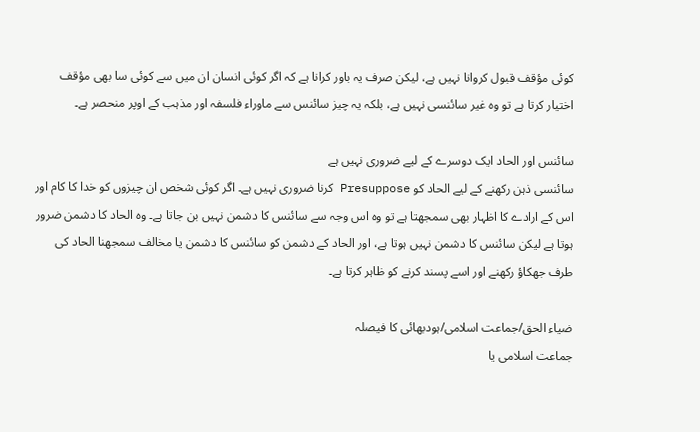کوئی مؤقف قبول کروانا نہیں ہے، لیکن صرف یہ باور کرانا ہے کہ اگر کوئی انسان ان میں سے کوئی سا بھی مؤقف اختیار کرتا ہے تو وہ غیر سائنسی نہیں ہے، بلکہ یہ چیز سائنس سے ماوراء فلسفہ اور مذہب کے اوپر منحصر ہے۔

سائنس اور الحاد ایک دوسرے کے لیے ضروری نہیں ہے
سائنسی ذہن رکھنے کے لیے الحاد کو Presuppose کرنا ضروری نہیں ہے۔ اگر کوئی شخص ان چیزوں کو خدا کا کام اور اس کے ارادے کا اظہار بھی سمجھتا ہے تو وہ اس وجہ سے سائنس کا دشمن نہیں بن جاتا ہے۔ وہ الحاد کا دشمن ضرور ہوتا ہے لیکن سائنس کا دشمن نہیں ہوتا ہے، اور الحاد کے دشمن کو سائنس کا دشمن یا مخالف سمجھنا الحاد کی طرف جھکاؤ رکھنے اور اسے پسند کرنے کو ظاہر کرتا ہے۔

ضیاء الحق/جماعت اسلامی/ہودبھائی کا فیصلہ
جماعت اسلامی یا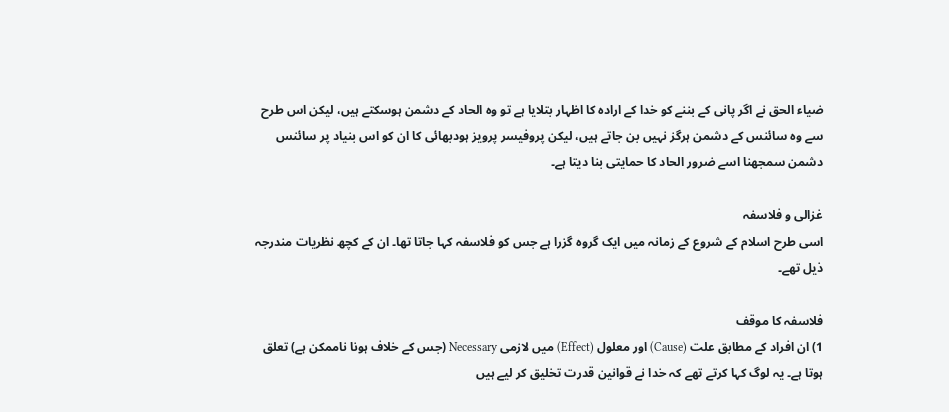ضیاء الحق نے اگر پانی کے بننے کو خدا کے ارادہ کا اظہار بتلایا ہے تو وہ الحاد کے دشمن ہوسکتے ہیں، لیکن اس طرح سے وہ سائنس کے دشمن ہرگز نہیں بن جاتے ہیں، لیکن پروفیسر پرویز ہودبھائی کا ان کو اس بنیاد پر سائنس دشمن سمجھنا اسے ضرور الحاد کا حمایتی بنا دیتا ہے۔

غزالی و فلاسفہ
اسی طرح اسلام کے شروع کے زمانہ میں ایک گروہ گزرا ہے جس کو فلاسفہ کہا جاتا تھا۔ ان کے کچھ نظریات مندرجہ ذیل تھے۔

فلاسفہ کا موقف
1) ان افراد کے مطابق علت (Cause) اور معلول (Effect) میں لازمی Necessary (جس کے خلاف ہونا ناممکن ہے) تعلق ہوتا ہے۔ یہ لوگ کہا کرتے تھے کہ خدا نے قوانین قدرت تخلیق کر لیے ہیں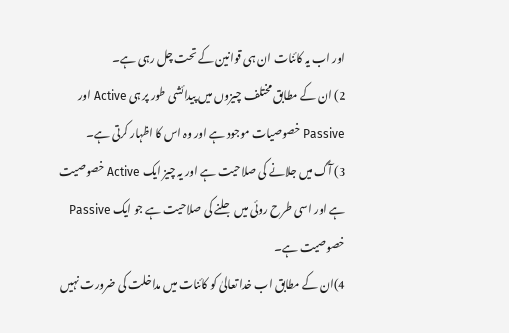اور اب یہ کائنات ان ہی قوانین کے تحت چل رہی ہے۔
2) ان کے مطابق مختلف چیزوں میں پیدائشی طور پر ہی Active اور Passive خصوصیات موجود ہے اور وہ اس کا اظہار کرتی ہے۔
3) آگ میں جلانے کی صلاحیت ہے اور یہ چیز ایک Active خصوصیت ہے اور اسی طرح روئی میں جلنے کی صلاحیت ہے جو ایک Passive خصوصیت ہے۔
4)ان کے مطابق اب خدا تعالیٰ کو کائنات میں مداخلت کی ضرورت نہیں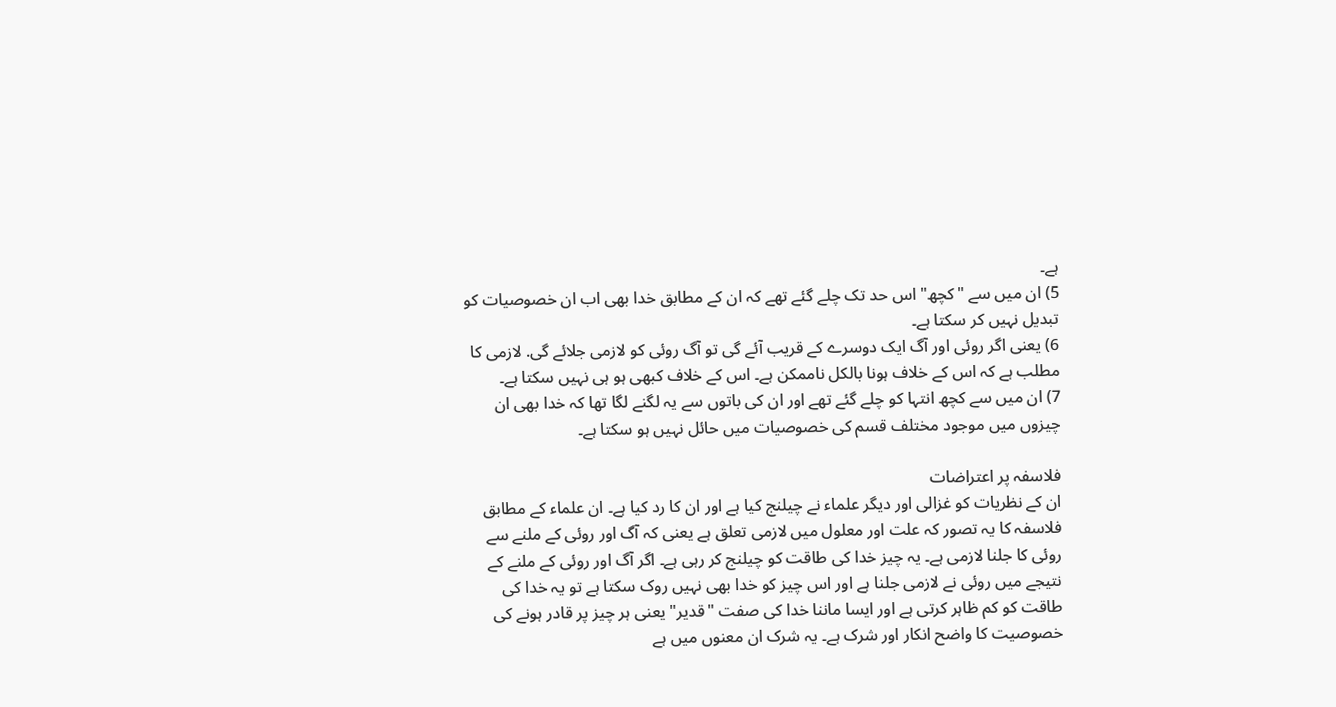ہے۔
5) ان میں سے "کچھ" اس حد تک چلے گئے تھے کہ ان کے مطابق خدا بھی اب ان خصوصیات کو تبدیل نہیں کر سکتا ہے۔
6) یعنی اگر روئی اور آگ ایک دوسرے کے قریب آئے گی تو آگ روئی کو لازمی جلائے گی. لازمی کا مطلب ہے کہ اس کے خلاف ہونا بالکل ناممکن ہے۔ اس کے خلاف کبھی ہو ہی نہیں سکتا ہے۔
7) ان میں سے کچھ انتہا کو چلے گئے تھے اور ان کی باتوں سے یہ لگنے لگا تھا کہ خدا بھی ان چیزوں میں موجود مختلف قسم کی خصوصیات میں حائل نہیں ہو سکتا ہے۔

فلاسفہ پر اعتراضات
ان کے نظریات کو غزالی اور دیگر علماء نے چیلنج کیا ہے اور ان کا رد کیا ہے۔ ان علماء کے مطابق فلاسفہ کا یہ تصور کہ علت اور معلول میں لازمی تعلق ہے یعنی کہ آگ اور روئی کے ملنے سے روئی کا جلنا لازمی ہے۔ یہ چیز خدا کی طاقت کو چیلنج کر رہی ہے۔ اگر آگ اور روئی کے ملنے کے نتیجے میں روئی نے لازمی جلنا ہے اور اس چیز کو خدا بھی نہیں روک سکتا ہے تو یہ خدا کی طاقت کو کم ظاہر کرتی ہے اور ایسا ماننا خدا کی صفت "قدیر" یعنی ہر چیز پر قادر ہونے کی خصوصیت کا واضح انکار اور شرک ہے۔ یہ شرک ان معنوں میں ہے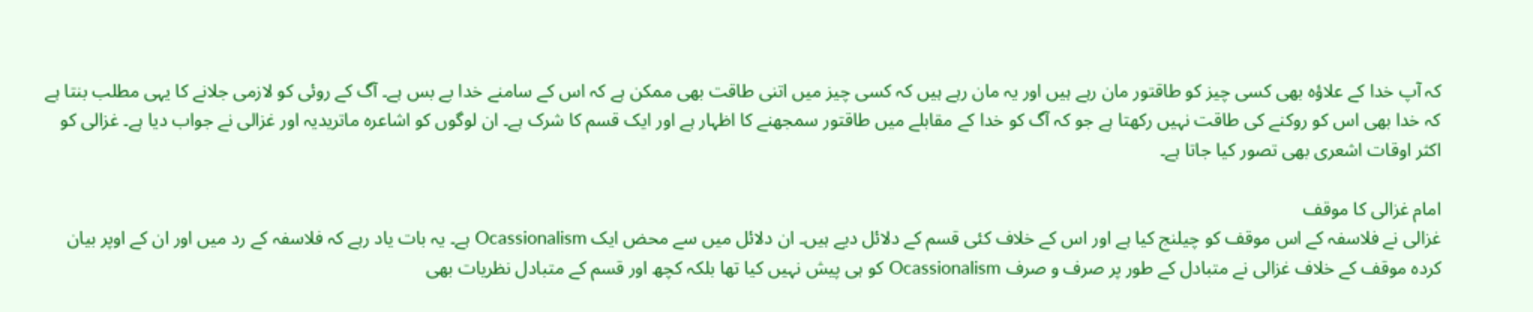کہ آپ خدا کے علاؤہ بھی کسی چیز کو طاقتور مان رہے ہیں اور یہ مان رہے ہیں کہ کسی چیز میں اتنی طاقت بھی ممکن ہے کہ اس کے سامنے خدا بے بس ہے۔ آگ کے روئی کو لازمی جلانے کا یہی مطلب بنتا ہے کہ خدا بھی اس کو روکنے کی طاقت نہیں رکھتا ہے جو کہ آگ کو خدا کے مقابلے میں طاقتور سمجھنے کا اظہار ہے اور ایک قسم کا شرک ہے۔ ان لوگوں کو اشاعرہ ماتریدیہ اور غزالی نے جواب دیا ہے۔ غزالی کو اکثر اوقات اشعری بھی تصور کیا جاتا ہے۔

امام غزالی کا موقف
غزالی نے فلاسفہ کے اس موقف کو چیلنج کیا ہے اور اس کے خلاف کئی قسم کے دلائل دیے ہیں۔ ان دلائل میں سے محض ایک Ocassionalism ہے۔ یہ بات یاد رہے کہ فلاسفہ کے رد میں اور ان کے اوپر بیان کردہ موقف کے خلاف غزالی نے متبادل کے طور پر صرف و صرف Ocassionalism کو ہی پیش نہیں کیا تھا بلکہ کچھ اور قسم کے متبادل نظریات بھی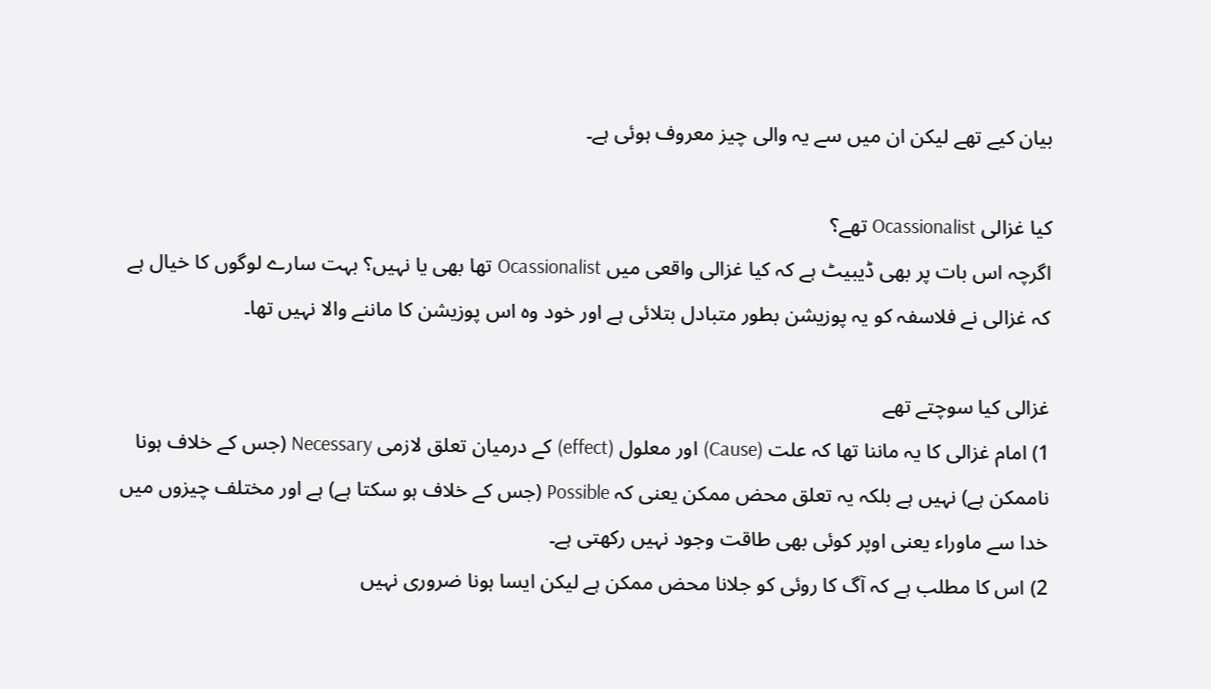بیان کیے تھے لیکن ان میں سے یہ والی چیز معروف ہوئی ہے۔

کیا غزالی Ocassionalist تھے؟
اگرچہ اس بات پر بھی ڈیبیٹ ہے کہ کیا غزالی واقعی میں Ocassionalist تھا بھی یا نہیں؟ بہت سارے لوگوں کا خیال ہے کہ غزالی نے فلاسفہ کو یہ پوزیشن بطور متبادل بتلائی ہے اور خود وہ اس پوزیشن کا ماننے والا نہیں تھا۔

غزالی کیا سوچتے تھے
1) امام غزالی کا یہ ماننا تھا کہ علت (Cause) اور معلول (effect) کے درمیان تعلق لازمی Necessary (جس کے خلاف ہونا ناممکن ہے) نہیں ہے بلکہ یہ تعلق محض ممکن یعنی کہ Possible (جس کے خلاف ہو سکتا ہے) ہے اور مختلف چیزوں میں خدا سے ماوراء یعنی اوپر کوئی بھی طاقت وجود نہیں رکھتی ہے۔
2) اس کا مطلب ہے کہ آگ کا روئی کو جلانا محض ممکن ہے لیکن ایسا ہونا ضروری نہیں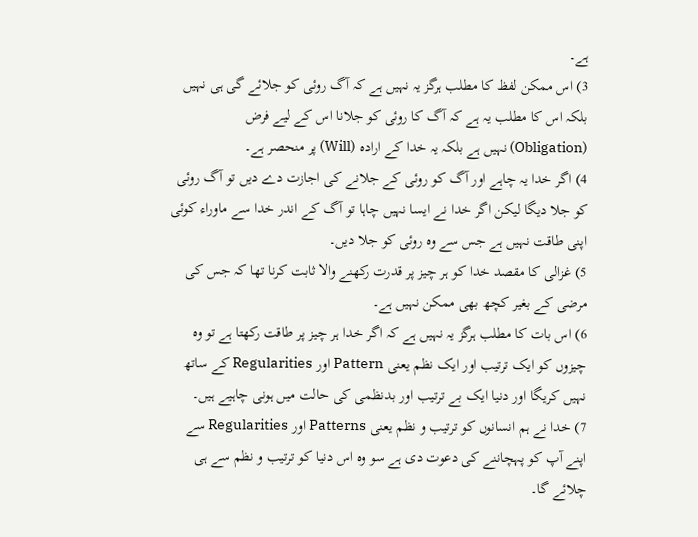ہے۔
3) اس ممکن لفظ کا مطلب ہرگز یہ نہیں ہے کہ آگ روئی کو جلائے گی ہی نہیں بلکہ اس کا مطلب یہ ہے کہ آگ کا روئی کو جلانا اس کے لیے فرض (Obligation) نہیں ہے بلکہ یہ خدا کے ارادہ (Will) پر منحصر ہے۔
4) اگر خدا یہ چاہے اور آگ کو روئی کے جلانے کی اجازت دے دیں تو آگ روئی کو جلا دیگا لیکن اگر خدا نے ایسا نہیں چاہا تو آگ کے اندر خدا سے ماوراء کوئی اپنی طاقت نہیں ہے جس سے وہ روئی کو جلا دیں۔
5) غزالی کا مقصد خدا کو ہر چیز پر قدرت رکھنے والا ثابت کرنا تھا کہ جس کی مرضی کے بغیر کچھ بھی ممکن نہیں ہے۔
6) اس بات کا مطلب ہرگز یہ نہیں ہے کہ اگر خدا ہر چیز پر طاقت رکھتا ہے تو وہ چیزوں کو ایک ترتیب اور ایک نظم یعنی Pattern اور Regularities کے ساتھ نہیں کریگا اور دنیا ایک بے ترتیب اور بدنظمی کی حالت میں ہونی چاہیے ہیں۔
7) خدا نے ہم انسانوں کو ترتیب و نظم یعنی Patterns اور Regularities سے اپنے آپ کو پہچاننے کی دعوت دی ہے سو وہ اس دنیا کو ترتیب و نظم سے ہی چلائے گا۔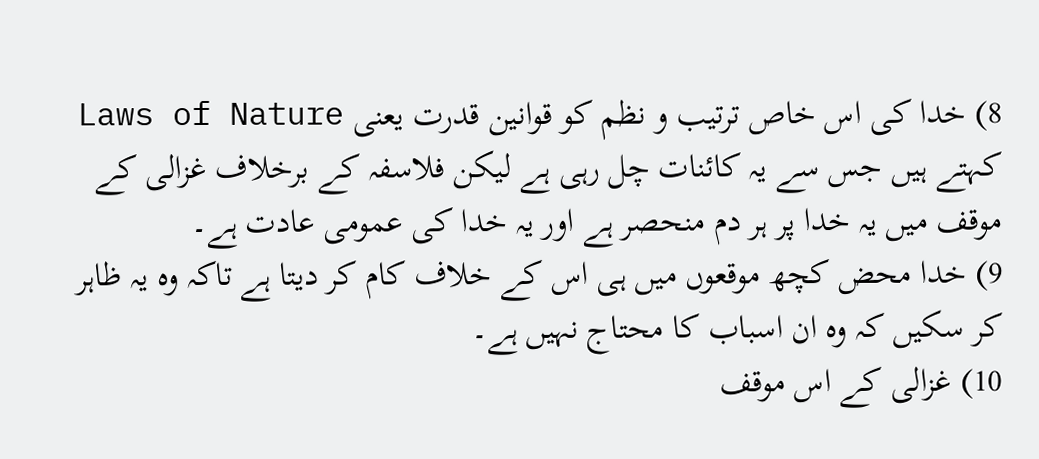8) خدا کی اس خاص ترتیب و نظم کو قوانین قدرت یعنی Laws of Nature کہتے ہیں جس سے یہ کائنات چل رہی ہے لیکن فلاسفہ کے برخلاف غزالی کے موقف میں یہ خدا پر ہر دم منحصر ہے اور یہ خدا کی عمومی عادت ہے۔
9) خدا محض کچھ موقعوں میں ہی اس کے خلاف کام کر دیتا ہے تاکہ وہ یہ ظاہر کر سکیں کہ وہ ان اسباب کا محتاج نہیں ہے۔
10) غزالی کے اس موقف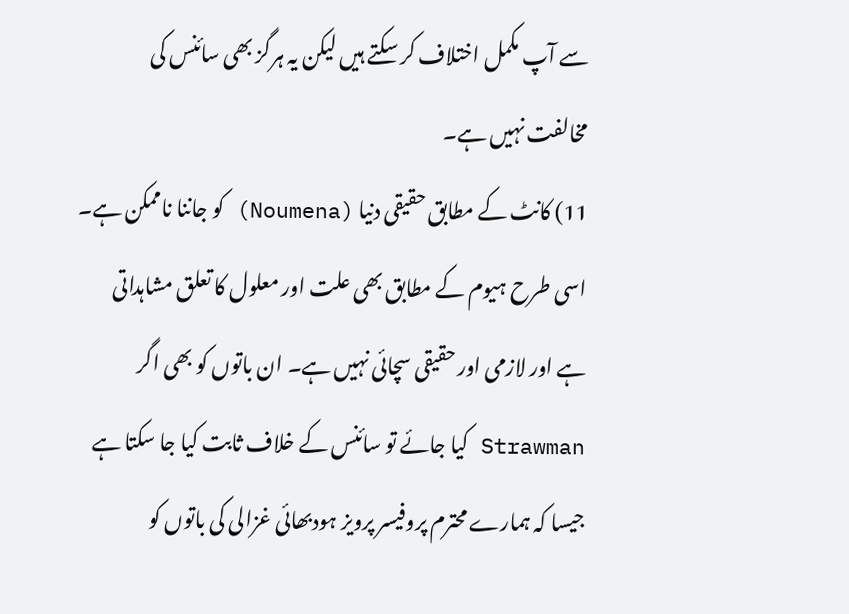سے آپ مکمل اختلاف کر سکتے ہیں لیکن یہ ہرگز بھی سائنس کی مخالفت نہیں ہے۔
11) کانٹ کے مطابق حقیقی دنیا (Noumena) کو جاننا ناممکن ہے۔ اسی طرح ہیوم کے مطابق بھی علت اور معلول کا تعلق مشاہداتی ہے اور لازمی اور حقیقی سچائی نہیں ہے۔ ان باتوں کو بھی اگر Strawman کیا جائے تو سائنس کے خلاف ثابت کیا جا سکتا ہے جیسا کہ ہمارے محترم پروفیسر پرویز ہودبھائی غزالی کی باتوں کو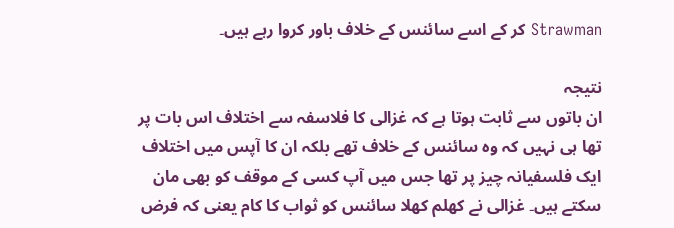Strawman کر کے اسے سائنس کے خلاف باور کروا رہے ہیں۔

نتیجہ
ان باتوں سے ثابت ہوتا ہے کہ غزالی کا فلاسفہ سے اختلاف اس بات پر تھا ہی نہیں کہ وہ سائنس کے خلاف تھے بلکہ ان کا آپس میں اختلاف ایک فلسفیانہ چیز پر تھا جس میں آپ کسی کے موقف کو بھی مان سکتے ہیں۔ غزالی نے کھلم کھلا سائنس کو ثواب کا کام یعنی کہ فرض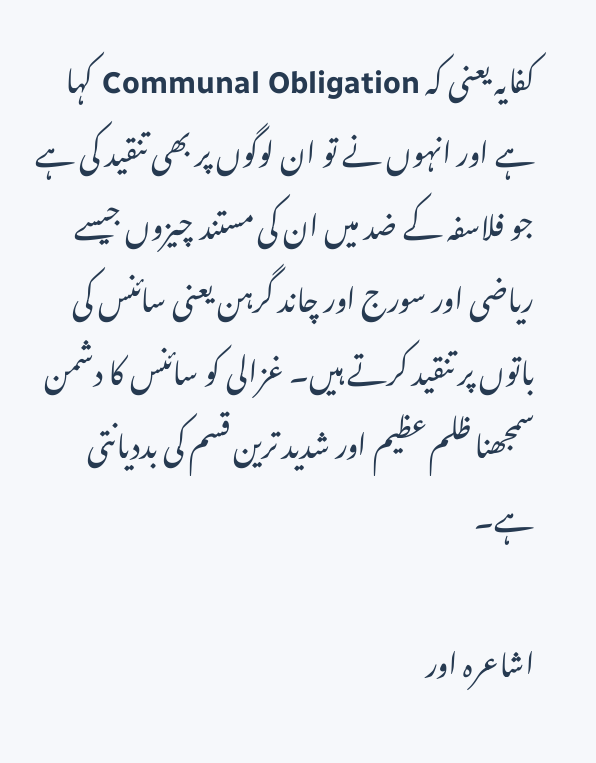کفایہ یعنی کہ Communal Obligation کہا ہے اور انہوں نے تو ان لوگوں پر بھی تنقید کی ہے جو فلاسفہ کے ضد میں ان کی مستند چیزوں جیسے ریاضی اور سورج اور چاند گرہن یعنی سائنس کی باتوں پر تنقید کرتے ہیں۔ غزالی کو سائنس کا دشمن سمجھنا ظلم عظیم اور شدید ترین قسم کی بددیانتی ہے۔

اشاعرہ اور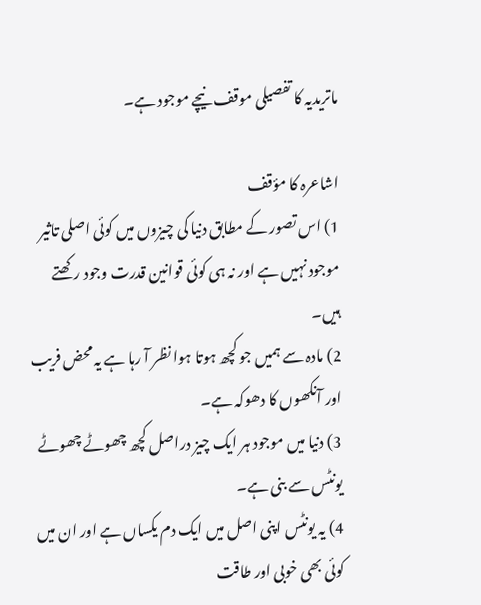ماتریدیہ کا تفصیلی موقف نیچے موجود ہے۔

اشاعرہ کا مؤقف
1) اس تصور کے مطابق دنیا کی چیزوں میں کوئی اصلی تاثیر موجود نہیں ہے اور نہ ہی کوئی قوانین قدرت وجود رکھتے ہیں۔
2) مادہ سے ہمیں جو کچھ ہوتا ہوا نظر آ رہا ہے یہ محض فریب اور آنکھوں کا دھوکہ ہے۔
3) دنیا میں موجود ہر ایک چیز دراصل کچھ چھوٹے چھوٹے یونٹس سے بنی ہے۔
4) یہ یونٹس اپنی اصل میں ایک دم یکساں ہے اور ان میں کوئی بھی خوبی اور طاقت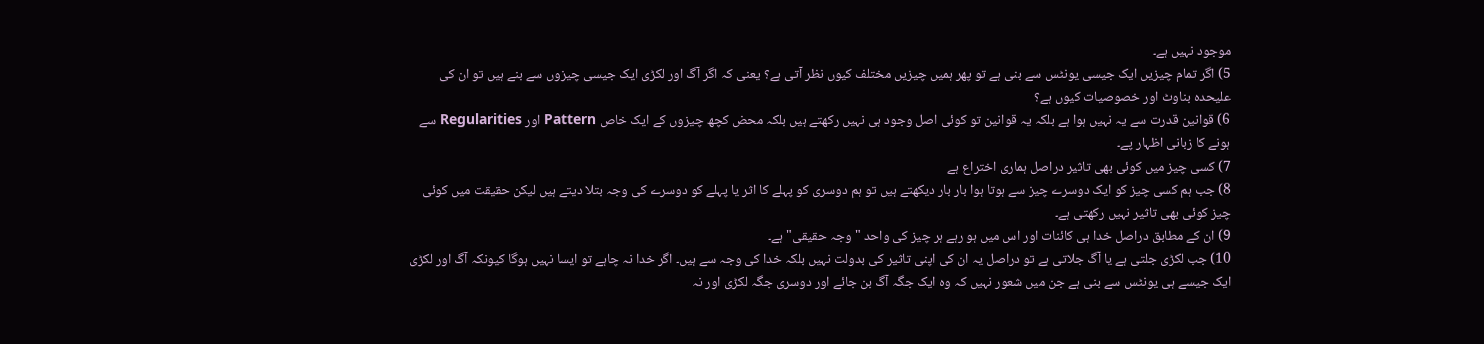موجود نہیں ہے۔
5) اگر تمام چیزیں ایک جیسی یونٹس سے بنی ہے تو پھر ہمیں چیزیں مختلف کیوں نظر آتی ہے؟ یعنی کہ اگر آگ اور لکڑی ایک جیسی چیزوں سے بنے ہیں تو ان کی علیحدہ بناوٹ اور خصوصیات کیوں ہے؟
6) قوانین قدرت سے یہ نہیں ہوا ہے بلکہ یہ قوانین تو کوئی اصل وجود ہی نہیں رکھتے ہیں بلکہ محض کچھ چیزوں کے ایک خاص Pattern اور Regularities سے ہونے کا زبانی اظہار پے۔
7) کسی چیز میں کوئی بھی تاثیر دراصل ہماری اختراع ہے
8) جب ہم کسی چیز کو ایک دوسرے چیز سے ہوتا ہوا بار بار دیکھتے ہیں تو ہم دوسری کو پہلے کا اثر یا پہلے کو دوسرے کی وجہ بتلا دیتے ہیں لیکن حقیقت میں کوئی چیز کوئی بھی تاثیر نہیں رکھتی ہے۔
9) ان کے مطابق دراصل خدا ہی کائنات اور اس میں ہو رہے ہر چیز کی واحد "وجہ حقیقی" ہے۔
10) جب لکڑی جلتی ہے یا آگ جلاتی ہے تو دراصل یہ ان کی اپنی تاثیر کی بدولت نہیں بلکہ خدا کی وجہ سے ہیں۔ اگر خدا نہ چاہے تو ایسا نہیں ہوگا کیونکہ آگ اور لکڑی ایک جیسے ہی یونٹس سے بنی ہے جن میں شعور نہیں کہ وہ ایک جگہ آگ بن جائے اور دوسری جگہ لکڑی اور نہ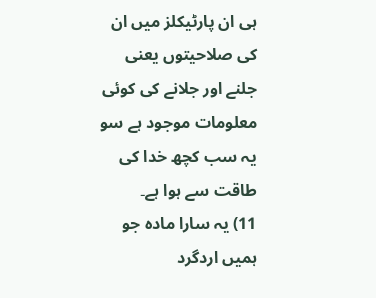ہی ان پارٹیکلز میں ان کی صلاحیتوں یعنی جلنے اور جلانے کی کوئی معلومات موجود ہے سو یہ سب کچھ خدا کی طاقت سے ہوا ہے۔
11) یہ سارا مادہ جو ہمیں اردگرد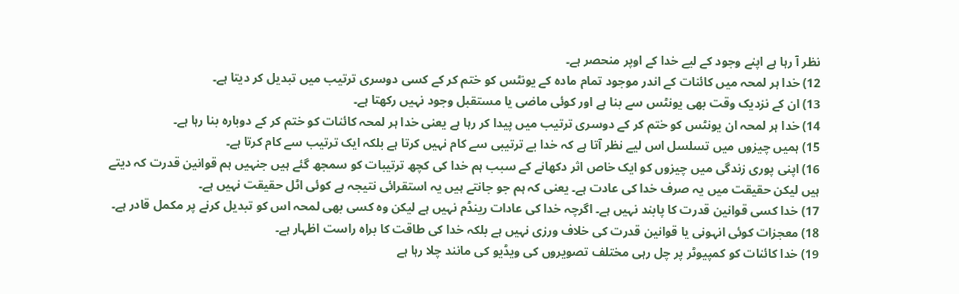نظر آ رہا ہے اپنے وجود کے لیے خدا کے اوپر منحصر ہے۔
12) خدا ہر لمحہ میں کائنات کے اندر موجود تمام مادہ کے یونٹس کو ختم کر کے کسی دوسری ترتیب میں تبدیل کر دیتا ہے۔
13) ان کے نزدیک وقت بھی یونٹس سے بنا ہے اور کوئی ماضی یا مستقبل وجود نہیں رکھتا ہے۔
14) خدا ہر لمحہ ان یونٹس کو ختم کر کے دوسری ترتیب میں پیدا کر رہا ہے یعنی خدا ہر لمحہ کائنات کو ختم کر کے دوبارہ بنا رہا ہے۔
15) ہمیں چیزوں میں تسلسل اس لیے نظر آتا ہے کہ خدا بے ترتیبی سے کام نہیں کرتا ہے بلکہ ایک ترتیب سے کام کرتا ہے۔
16) اپنی پوری زندگی میں چیزوں کو ایک خاص اثر دکھانے کے سبب ہم خدا کی کچھ ترتیبات کو سمجھ گئے ہیں جنہیں ہم قوانین قدرت کہ دیتے ہیں لیکن حقیقت میں یہ صرف خدا کی عادت ہے۔ یعنی کہ ہم جو جانتے ہیں یہ استقرائی نتیجہ ہے کوئی اٹل حقیقت نہیں ہے۔
17) خدا کسی قوانین قدرت کا پابند نہیں ہے۔ اگرچہ خدا کی عادات رینڈم نہیں ہے لیکن وہ کسی بھی لمحہ اس کو تبدیل کرنے پر مکمل قادر ہے۔
18) معجزات کوئی انہونی یا قوانین قدرت کی خلاف ورزی نہیں ہے بلکہ خدا کی طاقت کا براہ راست اظہار ہے۔
19) خدا کائنات کو کمپیوٹر پر چل رہی مختلف تصویروں کی ویڈیو کی مانند چلا رہا ہے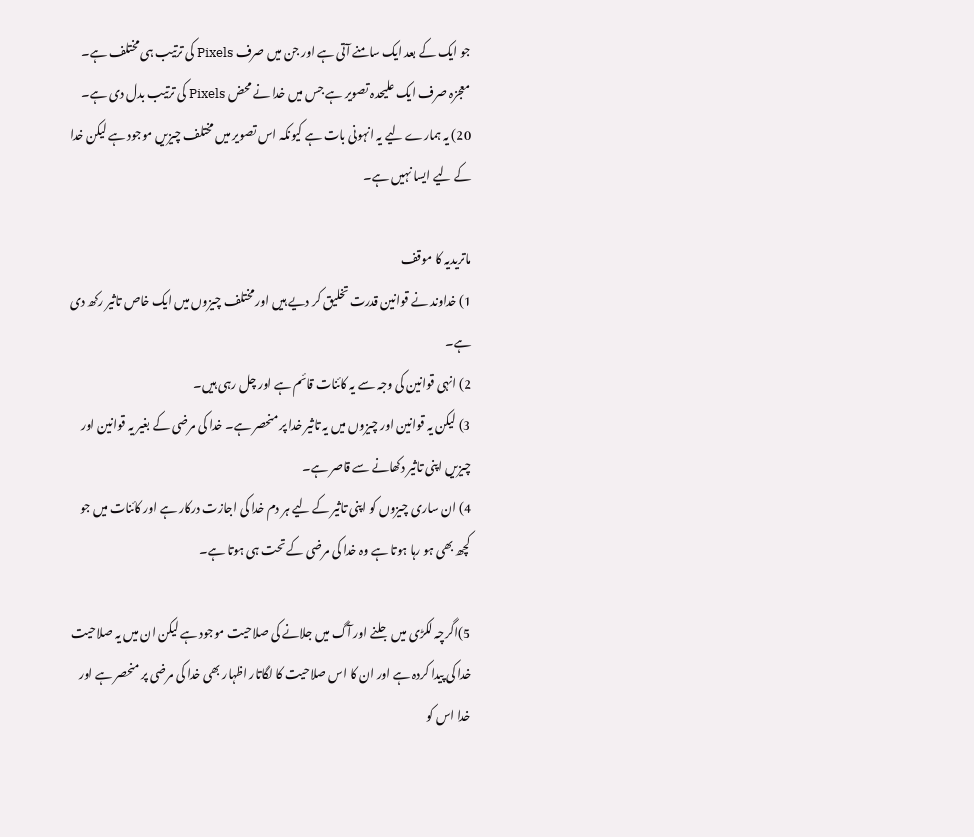جو ایک کے بعد ایک سامنے آتی ہے اور جن میں صرف Pixels کی ترتیب ہی مختلف ہے۔ معجزہ صرف ایک علیحدہ تصویر ہے جس میں خدا نے محض Pixels کی ترتیب بدل دی ہے۔
20) یہ ہمارے لیے یہ انہونی بات ہے کیونکہ اس تصویر میں مختلف چیزیں موجود ہے لیکن خدا کے لیے ایسا نہیں ہے۔

ماتریدیہ کا موقف
1) خداوند نے قوانین قدرت تخلیق کر دیے ہیں اور مختلف چیزوں میں ایک خاص تاثیر رکھ دی ہے۔
2) انہی قوانین کی وجہ سے یہ کائنات قائم ہے اور چل رہی ہیں۔
3) لیکن یہ قوانین اور چیزوں میں یہ تاثیر خدا پر منحصر ہے۔ خدا کی مرضی کے بغیر یہ قوانین اور چیزیں اپنی تاثیر دکھانے سے قاصر ہے۔
4) ان ساری چیزوں کو اپنی تاثیر کے لیے ہر دم خدا کی اجازت درکار ہے اور کائنات میں جو کچھ بھی ہو رہا ہوتا ہے وہ خدا کی مرضی کے تحت ہی ہوتا ہے۔

5)اگرچہ لکڑی میں جلنے اور آگ میں جلانے کی صلاحیت موجود ہے لیکن ان میں یہ صلاحیت خدا کی پیدا کردہ ہے اور ان کا اس صلاحیت کا لگاتار اظہار بھی خدا کی مرضی پر منحصر ہے اور خدا اس کو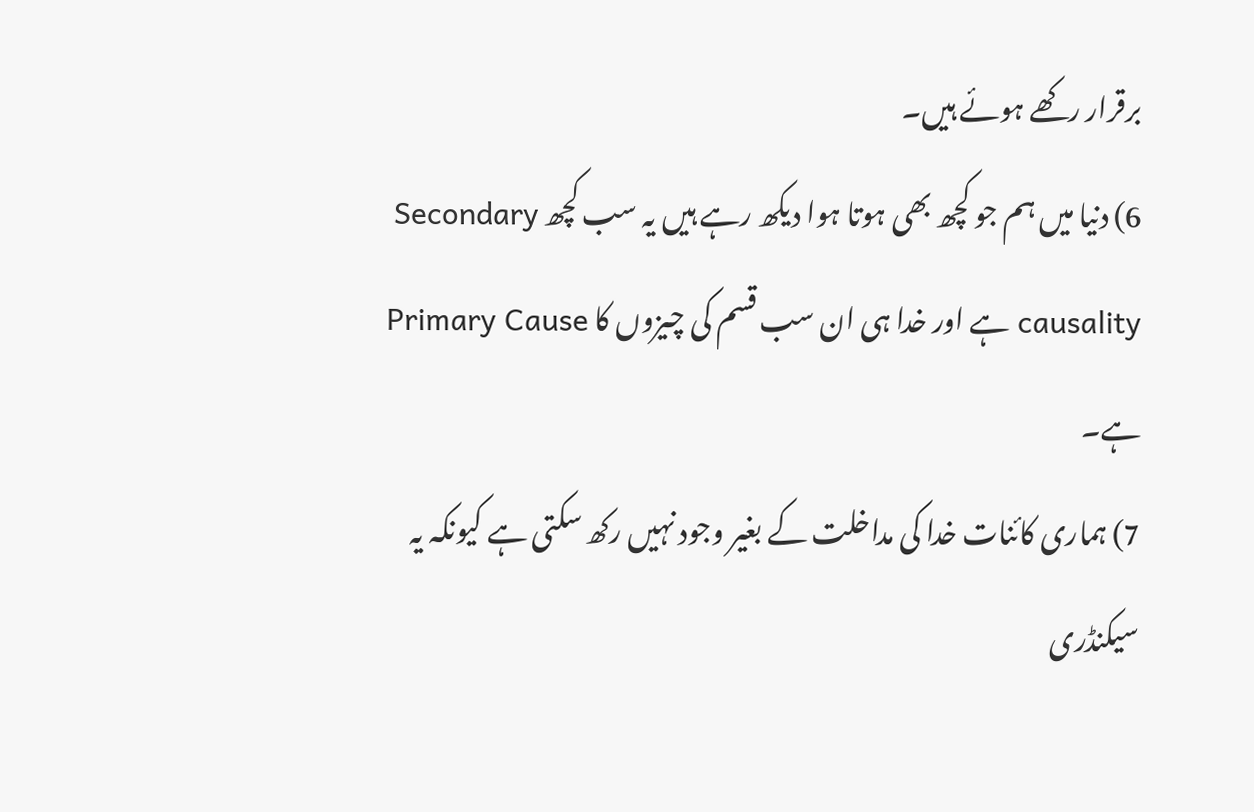برقرار رکھے ہوئے ہیں۔
6) دنیا میں ہم جو کچھ بھی ہوتا ہوا دیکھ رہے ہیں یہ سب کچھ Secondary causality ہے اور خدا ہی ان سب قسم کی چیزوں کا Primary Cause ہے۔
7) ہماری کائنات خدا کی مداخلت کے بغیر وجود نہیں رکھ سکتی ہے کیونکہ یہ سیکنڈری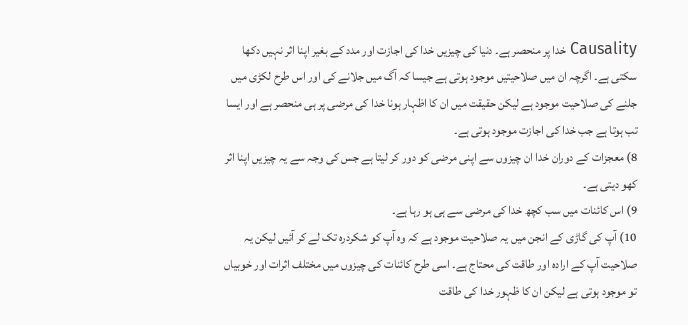Causality خدا پر منحصر ہے۔ دنیا کی چیزیں خدا کی اجازت اور مدد کے بغیر اپنا اثر نہیں دکھا سکتی ہے۔ اگرچہ ان میں صلاحیتیں موجود ہوتی ہے جیسا کہ آگ میں جلانے کی اور اس طرح لکڑی میں جلنے کی صلاحیت موجود ہے لیکن حقیقت میں ان کا اظہار ہونا خدا کی مرضی پر ہی منحصر ہے اور ایسا تب ہوتا ہے جب خدا کی اجازت موجود ہوتی ہے۔
8) معجزات کے دوران خدا ان چیزوں سے اپنی مرضی کو دور کر لیتا ہے جس کی وجہ سے یہ چیزیں اپنا اثر کھو دیتی ہے۔
9) اس کائنات میں سب کچھ خدا کی مرضی سے ہی ہو رہا ہے۔
10) آپ کی گاڑی کے انجن میں یہ صلاحیت موجود ہے کہ وہ آپ کو شکردرہ تک لے کر آئیں لیکن یہ صلاحیت آپ کے ارادہ اور طاقت کی محتاج ہے۔ اسی طرح کائنات کی چیزوں میں مختلف اثرات اور خوبیاں تو موجود ہوتی ہے لیکن ان کا ظہور خدا کی طاقت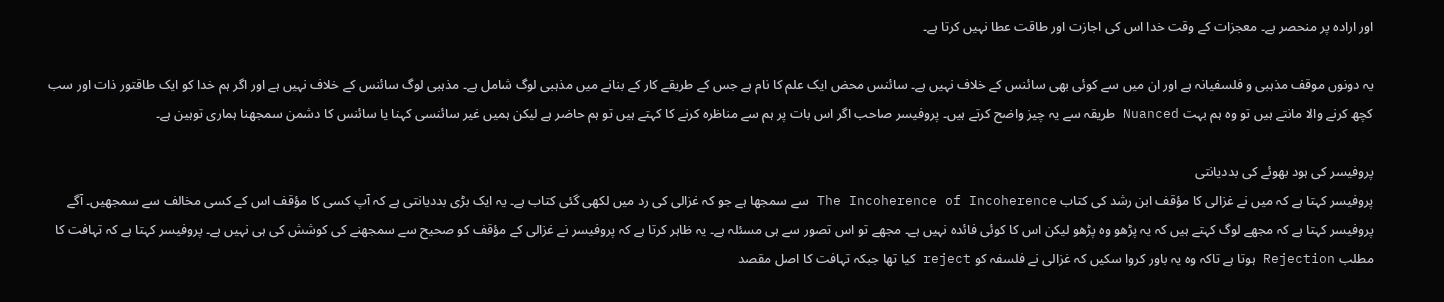اور ارادہ پر منحصر ہے۔ معجزات کے وقت خدا اس کی اجازت اور طاقت عطا نہیں کرتا ہے۔

یہ دونوں موقف مذہبی و فلسفیانہ ہے اور ان میں سے کوئی بھی سائنس کے خلاف نہیں ہے۔ سائنس محض ایک علم کا نام ہے جس کے طریقے کار کے بنانے میں مذہبی لوگ شامل ہے۔ مذہبی لوگ سائنس کے خلاف نہیں ہے اور اگر ہم خدا کو ایک طاقتور ذات اور سب کچھ کرنے والا مانتے ہیں تو وہ ہم بہت Nuanced طریقہ سے یہ چیز واضح کرتے ہیں۔ پروفیسر صاحب اگر اس بات پر ہم سے مناظرہ کرنے کا کہتے ہیں تو ہم حاضر ہے لیکن ہمیں غیر سائنسی کہنا یا سائنس کا دشمن سمجھنا ہماری توہین ہے۔

پروفیسر کی ہود بھوئے کی بددیانتی
پروفیسر کہتا ہے کہ میں نے غزالی کا مؤقف ابن رشد کی کتاب The Incoherence of Incoherence سے سمجھا ہے جو کہ غزالی کی رد میں لکھی گئی کتاب ہے۔ یہ ایک بڑی بددیانتی ہے کہ آپ کسی کا مؤقف اس کے کسی مخالف سے سمجھیں۔ آگے پروفیسر کہتا ہے کہ مجھے لوگ کہتے ہیں کہ یہ پڑھو وہ پڑھو لیکن اس کا کوئی فائدہ نہیں ہے۔ مجھے تو اس تصور سے ہی مسئلہ ہے۔ یہ ظاہر کرتا ہے کہ پروفیسر نے غزالی کے مؤقف کو صحیح سے سمجھنے کی کوشش کی ہی نہیں ہے۔ پروفیسر کہتا ہے کہ تہافت کا مطلب Rejection ہوتا ہے تاکہ وہ یہ باور کروا سکیں کہ غزالی نے فلسفہ کو reject کیا تھا جبکہ تہافت کا اصل مقصد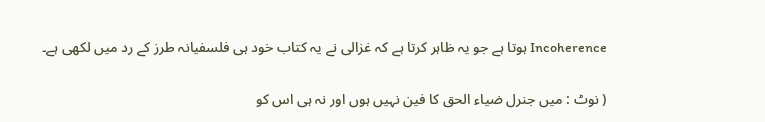Incoherence ہوتا ہے جو یہ ظاہر کرتا ہے کہ غزالی نے یہ کتاب خود ہی فلسفیانہ طرز کے رد میں لکھی ہے۔

( نوٹ : میں جنرل ضیاء الحق کا فین نہیں ہوں اور نہ ہی اس کو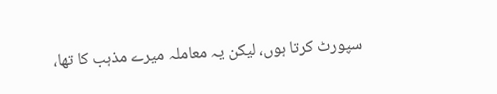سپورٹ کرتا ہوں، لیکن یہ معاملہ میرے مذہب کا تھا،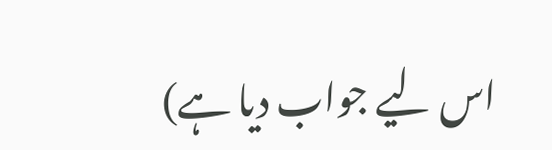اس لیے جواب دیا ہے)